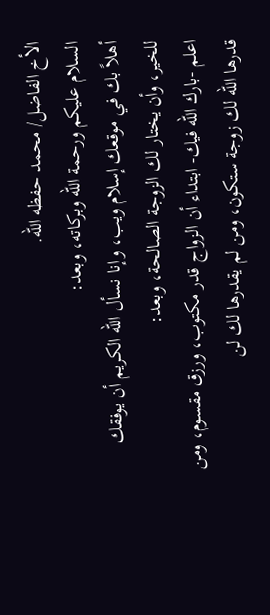الأخ الفاضل/ محمد حفظه الله.
السلام عليكم ورحمة الله وبركاته، وبعد:
أهلاً بك في موقعك إسلام ويب، وإنا نسأل الله الكريم أن يوفقك للخير، وأن يختار لك الزوجة الصالحة، وبعد:
اعلم -بارك الله فيك- ابتداء أن الزواج قدر مكتوب، ورزق مقسوم، ومن قدرها الله لك زوجة ستكون، ومن لم يقدرها لك لن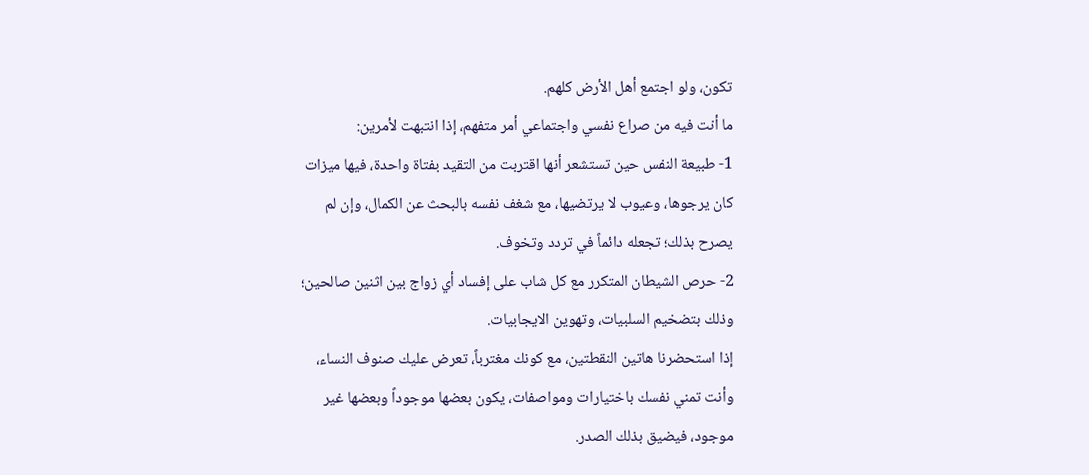تكون، ولو اجتمع أهل الأرض كلهم.
ما أنت فيه من صراع نفسي واجتماعي أمر متفهم، إذا انتبهت لأمرين:
1- طبيعة النفس حين تستشعر أنها اقتربت من التقيد بفتاة واحدة، فيها ميزات كان يرجوها، وعيوب لا يرتضيها، مع شغف نفسه بالبحث عن الكمال، وإن لم يصرح بذلك؛ تجعله دائماً في تردد وتخوف.
2- حرص الشيطان المتكرر مع كل شاب على إفساد أي زواج بين اثنين صالحين؛ وذلك بتضخيم السلبيات، وتهوين الايجابيات.
إذا استحضرنا هاتين النقطتين، مع كونك مغترباً، تعرض عليك صنوف النساء، وأنت تمني نفسك باختيارات ومواصفات، يكون بعضها موجوداً وبعضها غير موجود، فيضيق بذلك الصدر.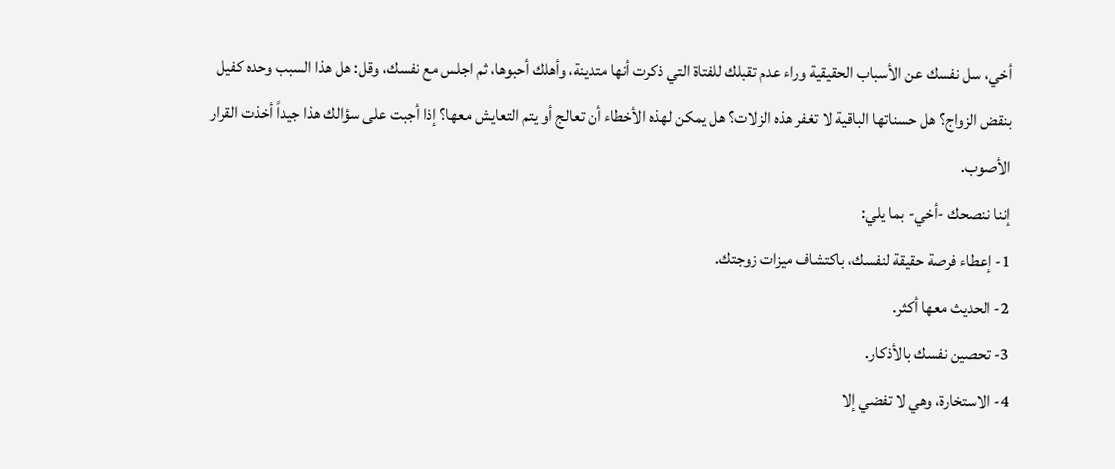أخي، سل نفسك عن الأسباب الحقيقية وراء عدم تقبلك للفتاة التي ذكرت أنها متدينة، وأهلك أحبوها، ثم اجلس مع نفسك، وقل: هل هذا السبب وحده كفيل بنقض الزواج؟ هل حسناتها الباقية لا تغفر هذه الزلات؟ هل يمكن لهذه الأخطاء أن تعالج أو يتم التعايش معها؟ إذا أجبت على سؤالك هذا جيداً أخذت القرار الأصوب.
إننا ننصحك -أخي- بما يلي:
1- إعطاء فرصة حقيقة لنفسك، باكتشاف ميزات زوجتك.
2- الحديث معها أكثر.
3- تحصين نفسك بالأذكار.
4- الاستخارة، وهي لا تفضي إلا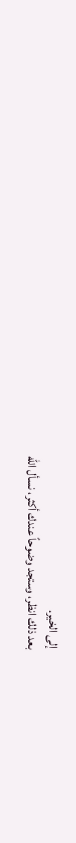إلى الخير.
بعد ذلك انظر، وستجد وضوحاً عندك أكثر، نسأل الله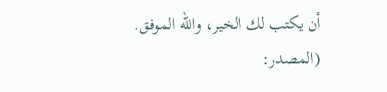أن يكتب لك الخير، والله الموفق.
(المصدر: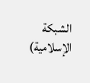الشبكة الإسلامية)